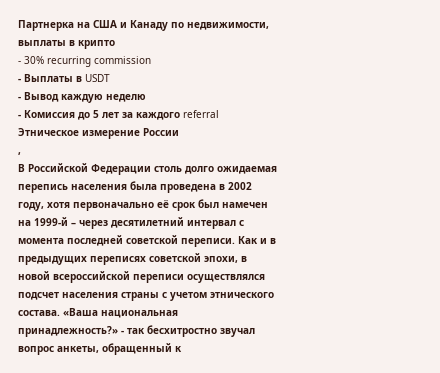Партнерка на США и Канаду по недвижимости, выплаты в крипто
- 30% recurring commission
- Выплаты в USDT
- Вывод каждую неделю
- Комиссия до 5 лет за каждого referral
Этническое измерение России
,
В Российской Федерации столь долго ожидаемая перепись населения была проведена в 2002 году, хотя первоначально её срок был намечен на 1999-й – через десятилетний интервал с момента последней советской переписи. Как и в предыдущих переписях советской эпохи, в новой всероссийской переписи осуществлялся подсчет населения страны с учетом этнического состава. «Ваша национальная принадлежность?» - так бесхитростно звучал вопрос анкеты, обращенный к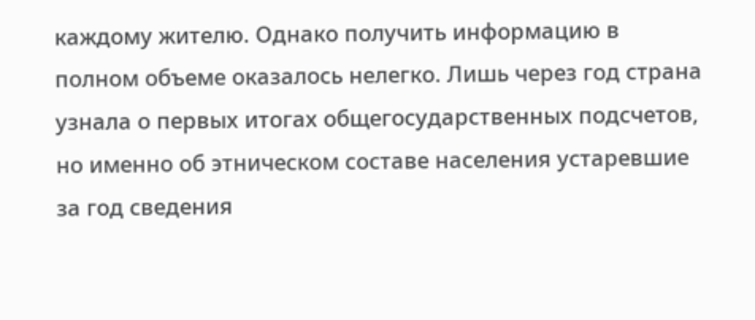каждому жителю. Однако получить информацию в полном объеме оказалось нелегко. Лишь через год страна узнала о первых итогах общегосударственных подсчетов, но именно об этническом составе населения устаревшие за год сведения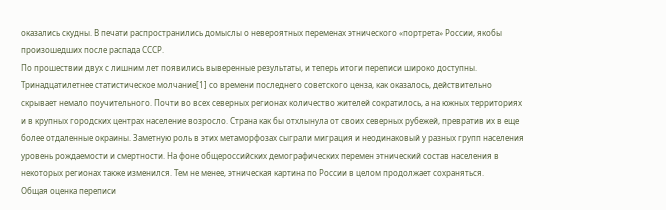оказались скудны. В печати распространились домыслы о невероятных переменах этнического «портрета» России, якобы произошедших после распада СССР.
По прошествии двух с лишним лет появились выверенные результаты, и теперь итоги переписи широко доступны. Тринадцатилетнее статистическое молчание[1] со времени последнего советского ценза, как оказалось, действительно скрывает немало поучительного. Почти во всех северных регионах количество жителей сократилось, а на южных территориях и в крупных городских центрах население возросло. Страна как бы отхлынула от своих северных рубежей, превратив их в еще более отдаленные окраины. Заметную роль в этих метаморфозах сыграли миграция и неодинаковый у разных групп населения уровень рождаемости и смертности. На фоне общероссийских демографических перемен этнический состав населения в некоторых регионах также изменился. Тем не менее, этническая картина по России в целом продолжает сохраняться.
Общая оценка переписи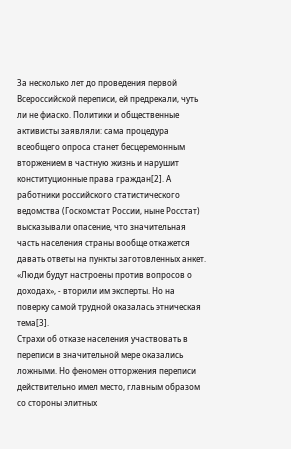За несколько лет до проведения первой Всероссийской переписи, ей предрекали, чуть ли не фиаско. Политики и общественные активисты заявляли: сама процедура всеобщего опроса станет бесцеремонным вторжением в частную жизнь и нарушит конституционные права граждан[2]. А работники российского статистического ведомства (Госкомстат России, ныне Росстат) высказывали опасение, что значительная часть населения страны вообще откажется давать ответы на пункты заготовленных анкет. «Люди будут настроены против вопросов о доходах», - вторили им эксперты. Но на поверку самой трудной оказалась этническая тема[3].
Страхи об отказе населения участвовать в переписи в значительной мере оказались ложными. Но феномен отторжения переписи действительно имел место, главным образом со стороны элитных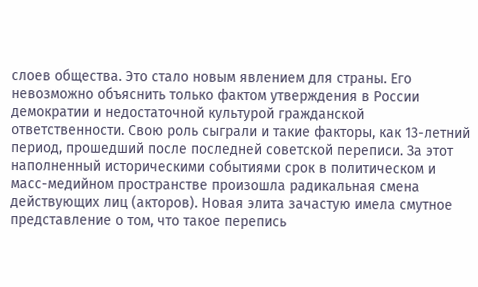слоев общества. Это стало новым явлением для страны. Его невозможно объяснить только фактом утверждения в России демократии и недостаточной культурой гражданской ответственности. Свою роль сыграли и такие факторы, как 13-летний период, прошедший после последней советской переписи. За этот наполненный историческими событиями срок в политическом и масс-медийном пространстве произошла радикальная смена действующих лиц (акторов). Новая элита зачастую имела смутное представление о том, что такое перепись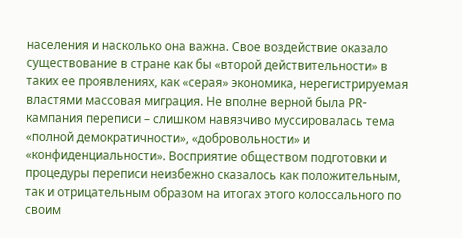населения и насколько она важна. Свое воздействие оказало существование в стране как бы «второй действительности» в таких ее проявлениях, как «серая» экономика, нерегистрируемая властями массовая миграция. Не вполне верной была PR-кампания переписи – слишком навязчиво муссировалась тема «полной демократичности», «добровольности» и «конфиденциальности». Восприятие обществом подготовки и процедуры переписи неизбежно сказалось как положительным, так и отрицательным образом на итогах этого колоссального по своим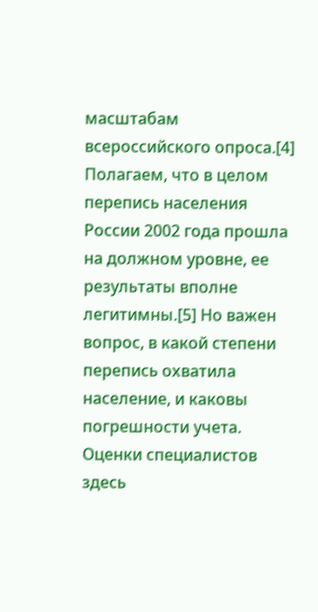масштабам всероссийского опроса.[4]
Полагаем, что в целом перепись населения России 2002 года прошла на должном уровне, ее результаты вполне легитимны.[5] Но важен вопрос, в какой степени перепись охватила население, и каковы погрешности учета. Оценки специалистов здесь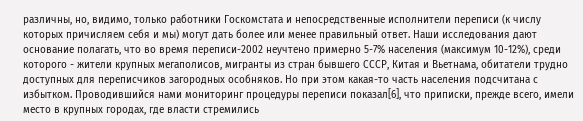различны, но, видимо, только работники Госкомстата и непосредственные исполнители переписи (к числу которых причисляем себя и мы) могут дать более или менее правильный ответ. Наши исследования дают основание полагать, что во время переписи-2002 неучтено примерно 5-7% населения (максимум 10-12%), среди которого - жители крупных мегаполисов, мигранты из стран бывшего СССР, Китая и Вьетнама, обитатели трудно доступных для переписчиков загородных особняков. Но при этом какая-то часть населения подсчитана с избытком. Проводившийся нами мониторинг процедуры переписи показал[6], что приписки, прежде всего, имели место в крупных городах, где власти стремились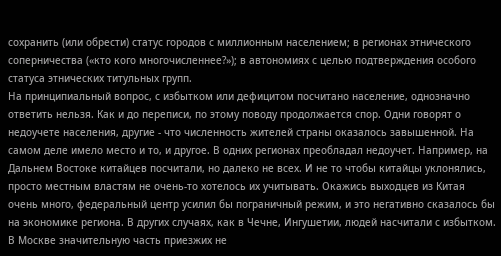сохранить (или обрести) статус городов с миллионным населением; в регионах этнического соперничества («кто кого многочисленнее?»); в автономиях с целью подтверждения особого статуса этнических титульных групп.
На принципиальный вопрос, с избытком или дефицитом посчитано население, однозначно ответить нельзя. Как и до переписи, по этому поводу продолжается спор. Одни говорят о недоучете населения, другие - что численность жителей страны оказалось завышенной. На самом деле имело место и то, и другое. В одних регионах преобладал недоучет. Например, на Дальнем Востоке китайцев посчитали, но далеко не всех. И не то чтобы китайцы уклонялись, просто местным властям не очень-то хотелось их учитывать. Окажись выходцев из Китая очень много, федеральный центр усилил бы пограничный режим, и это негативно сказалось бы на экономике региона. В других случаях, как в Чечне, Ингушетии, людей насчитали с избытком. В Москве значительную часть приезжих не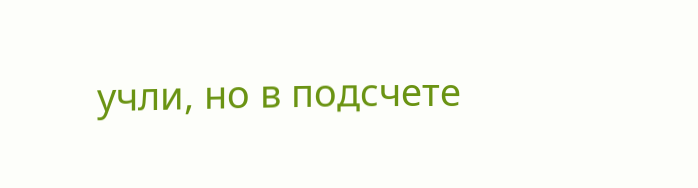учли, но в подсчете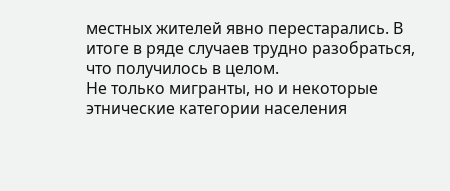местных жителей явно перестарались. В итоге в ряде случаев трудно разобраться, что получилось в целом.
Не только мигранты, но и некоторые этнические категории населения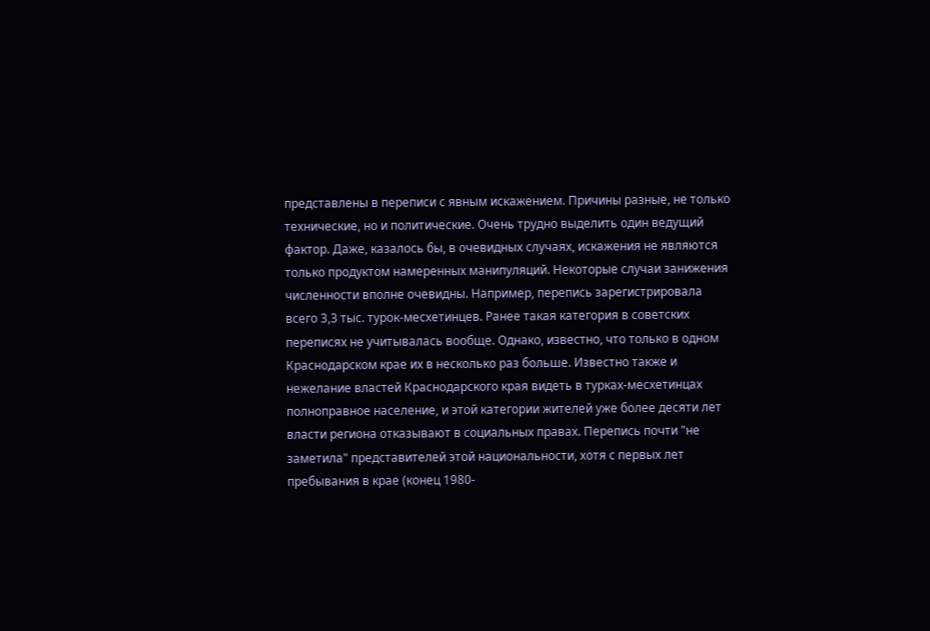представлены в переписи с явным искажением. Причины разные, не только технические, но и политические. Очень трудно выделить один ведущий фактор. Даже, казалось бы, в очевидных случаях, искажения не являются только продуктом намеренных манипуляций. Некоторые случаи занижения численности вполне очевидны. Например, перепись зарегистрировала всего 3,3 тыс. турок-месхетинцев. Ранее такая категория в советских переписях не учитывалась вообще. Однако, известно, что только в одном Краснодарском крае их в несколько раз больше. Известно также и нежелание властей Краснодарского края видеть в турках-месхетинцах полноправное население, и этой категории жителей уже более десяти лет власти региона отказывают в социальных правах. Перепись почти "не заметила" представителей этой национальности, хотя с первых лет пребывания в крае (конец 1980-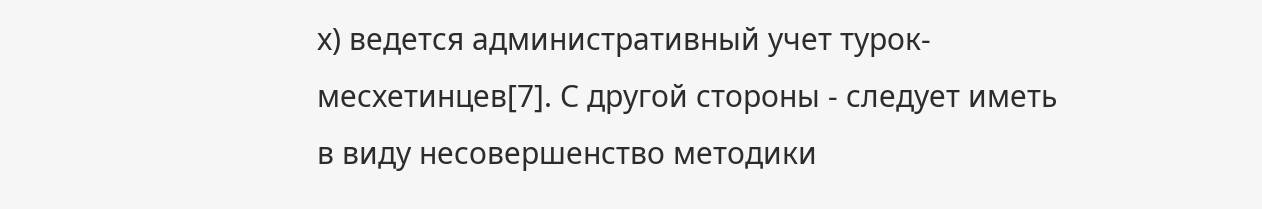х) ведется административный учет турок-месхетинцев[7]. С другой стороны - следует иметь в виду несовершенство методики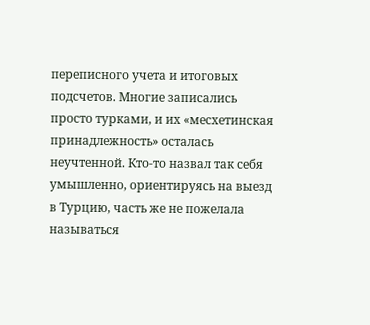переписного учета и итоговых подсчетов. Многие записались просто турками, и их «месхетинская принадлежность» осталась неучтенной. Кто-то назвал так себя умышленно, ориентируясь на выезд в Турцию, часть же не пожелала называться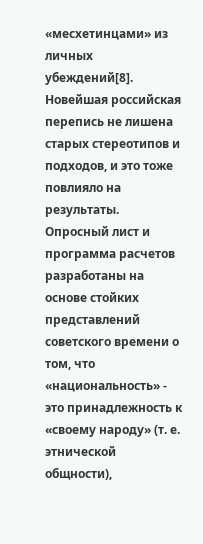«месхетинцами» из личных убеждений[8].
Новейшая российская перепись не лишена старых стереотипов и подходов, и это тоже повлияло на результаты. Опросный лист и программа расчетов разработаны на основе стойких представлений советского времени о том, что «национальность» - это принадлежность к «своему народу» (т. е. этнической общности),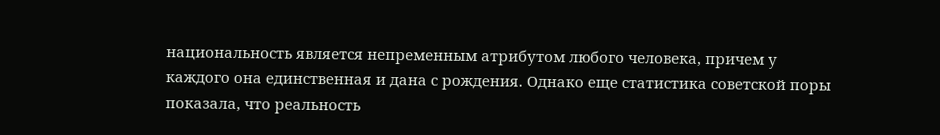национальность является непременным атрибутом любого человека, причем у каждого она единственная и дана с рождения. Однако еще статистика советской поры показала, что реальность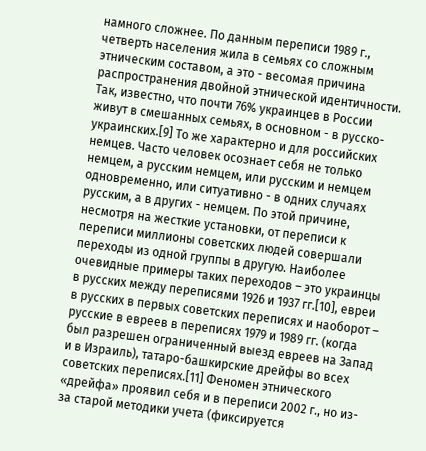намного сложнее. По данным переписи 1989 г., четверть населения жила в семьях со сложным этническим составом, а это - весомая причина распространения двойной этнической идентичности. Так, известно, что почти 76% украинцев в России живут в смешанных семьях, в основном - в русско-украинских.[9] То же характерно и для российских немцев. Часто человек осознает себя не только немцем, а русским немцем, или русским и немцем одновременно, или ситуативно - в одних случаях русским, а в других - немцем. По этой причине, несмотря на жесткие установки, от переписи к переписи миллионы советских людей совершали переходы из одной группы в другую. Наиболее очевидные примеры таких переходов – это украинцы в русских между переписями 1926 и 1937 гг.[10], евреи в русских в первых советских переписях и наоборот – русские в евреев в переписях 1979 и 1989 гг. (когда был разрешен ограниченный выезд евреев на Запад и в Израиль), татаро-башкирские дрейфы во всех советских переписях.[11] Феномен этнического «дрейфа» проявил себя и в переписи 2002 г., но из-за старой методики учета (фиксируется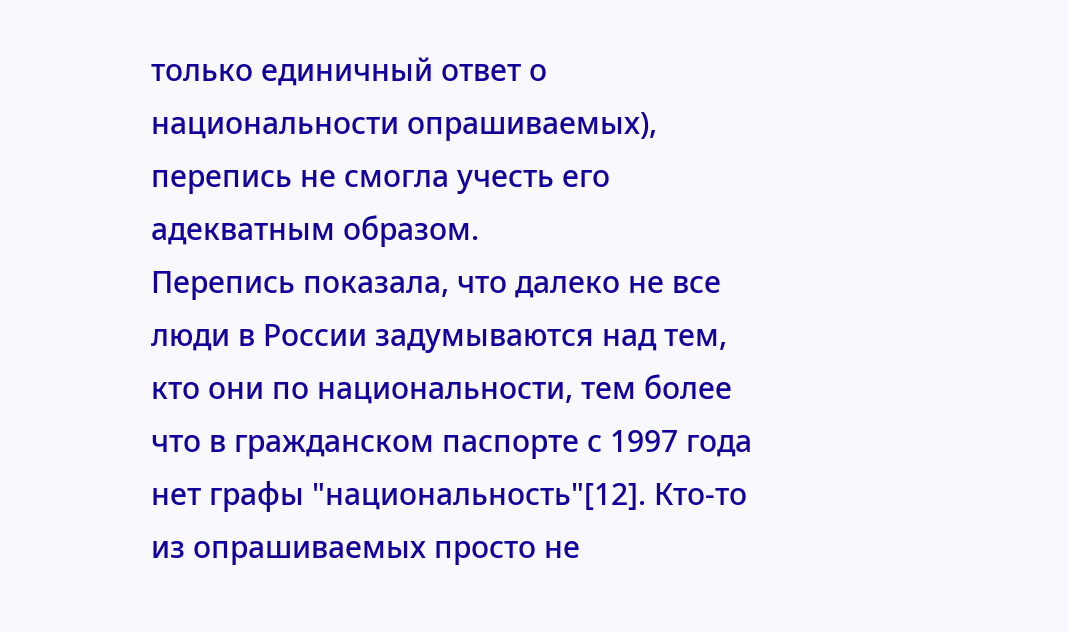только единичный ответ о национальности опрашиваемых), перепись не смогла учесть его адекватным образом.
Перепись показала, что далеко не все люди в России задумываются над тем, кто они по национальности, тем более что в гражданском паспорте с 1997 года нет графы "национальность"[12]. Кто-то из опрашиваемых просто не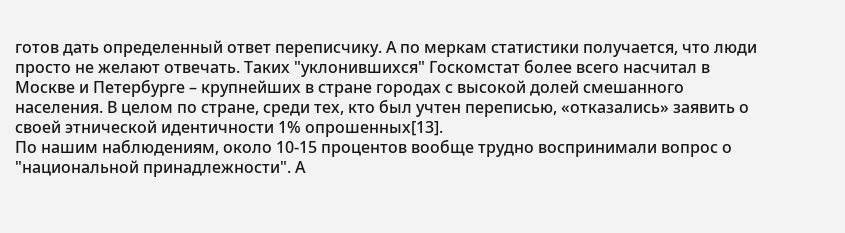готов дать определенный ответ переписчику. А по меркам статистики получается, что люди просто не желают отвечать. Таких "уклонившихся" Госкомстат более всего насчитал в Москве и Петербурге – крупнейших в стране городах с высокой долей смешанного населения. В целом по стране, среди тех, кто был учтен переписью, «отказались» заявить о своей этнической идентичности 1% опрошенных[13].
По нашим наблюдениям, около 10-15 процентов вообще трудно воспринимали вопрос о "национальной принадлежности". А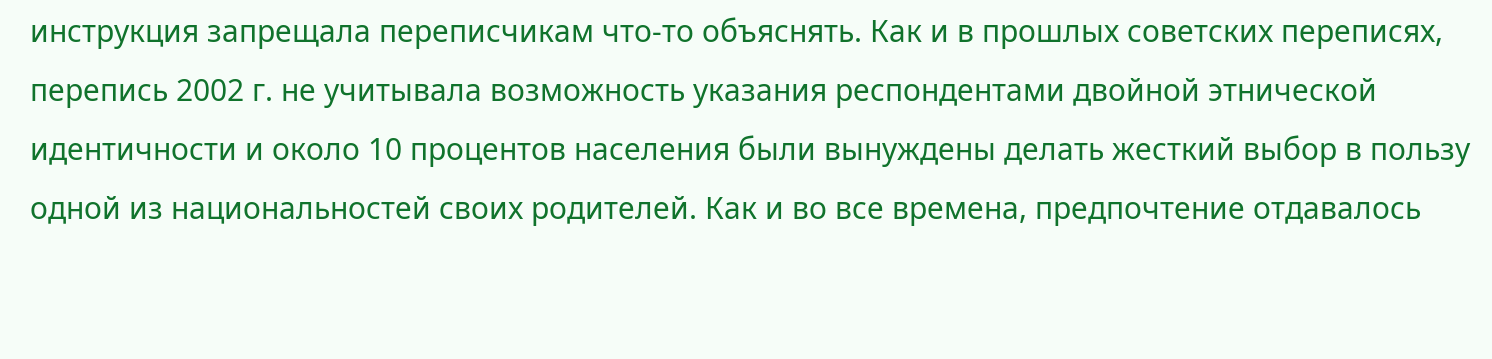инструкция запрещала переписчикам что-то объяснять. Как и в прошлых советских переписях, перепись 2002 г. не учитывала возможность указания респондентами двойной этнической идентичности и около 10 процентов населения были вынуждены делать жесткий выбор в пользу одной из национальностей своих родителей. Как и во все времена, предпочтение отдавалось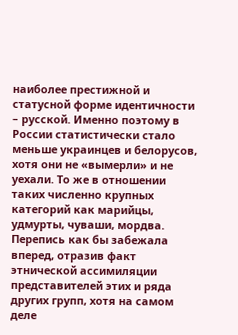наиболее престижной и статусной форме идентичности – русской. Именно поэтому в России статистически стало меньше украинцев и белорусов, хотя они не «вымерли» и не уехали. То же в отношении таких численно крупных категорий как марийцы, удмурты, чуваши, мордва. Перепись как бы забежала вперед, отразив факт этнической ассимиляции представителей этих и ряда других групп, хотя на самом деле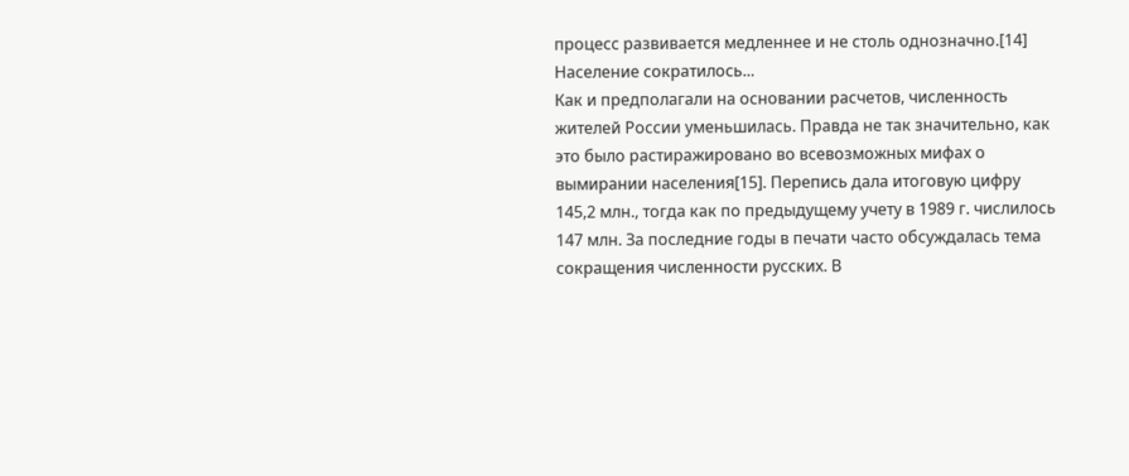процесс развивается медленнее и не столь однозначно.[14]
Население сократилось...
Как и предполагали на основании расчетов, численность жителей России уменьшилась. Правда не так значительно, как это было растиражировано во всевозможных мифах о вымирании населения[15]. Перепись дала итоговую цифру 145,2 млн., тогда как по предыдущему учету в 1989 г. числилось 147 млн. За последние годы в печати часто обсуждалась тема сокращения численности русских. В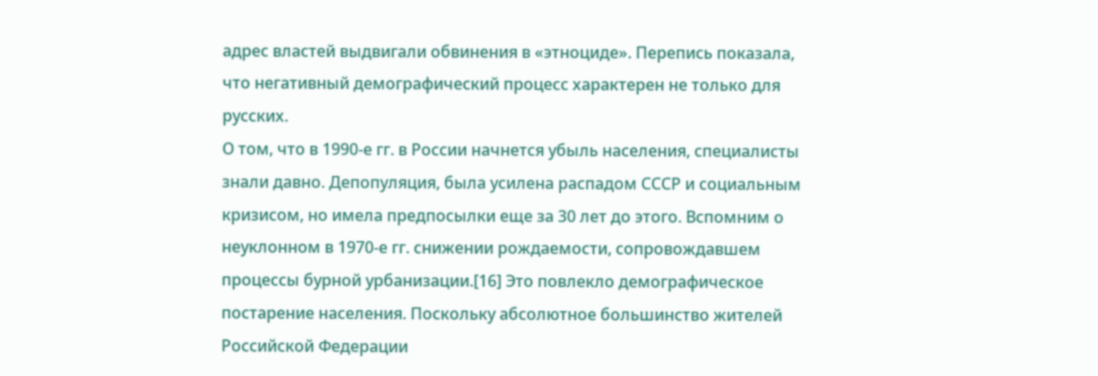адрес властей выдвигали обвинения в «этноциде». Перепись показала, что негативный демографический процесс характерен не только для русских.
О том, что в 1990-е гг. в России начнется убыль населения, специалисты знали давно. Депопуляция, была усилена распадом СССР и социальным кризисом, но имела предпосылки еще за 30 лет до этого. Вспомним о неуклонном в 1970-е гг. снижении рождаемости, сопровождавшем процессы бурной урбанизации.[16] Это повлекло демографическое постарение населения. Поскольку абсолютное большинство жителей Российской Федерации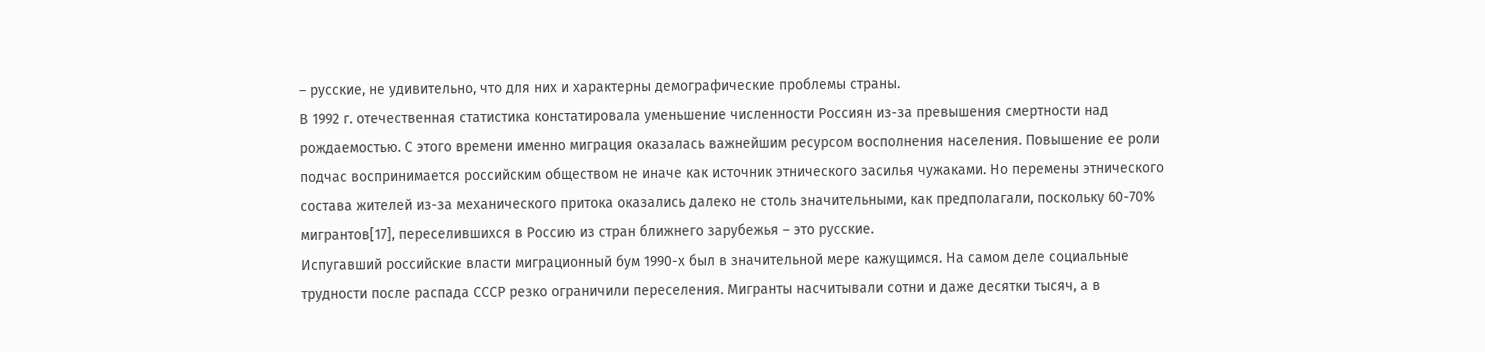– русские, не удивительно, что для них и характерны демографические проблемы страны.
В 1992 г. отечественная статистика констатировала уменьшение численности Россиян из-за превышения смертности над рождаемостью. С этого времени именно миграция оказалась важнейшим ресурсом восполнения населения. Повышение ее роли подчас воспринимается российским обществом не иначе как источник этнического засилья чужаками. Но перемены этнического состава жителей из-за механического притока оказались далеко не столь значительными, как предполагали, поскольку 60-70% мигрантов[17], переселившихся в Россию из стран ближнего зарубежья – это русские.
Испугавший российские власти миграционный бум 1990-х был в значительной мере кажущимся. На самом деле социальные трудности после распада СССР резко ограничили переселения. Мигранты насчитывали сотни и даже десятки тысяч, а в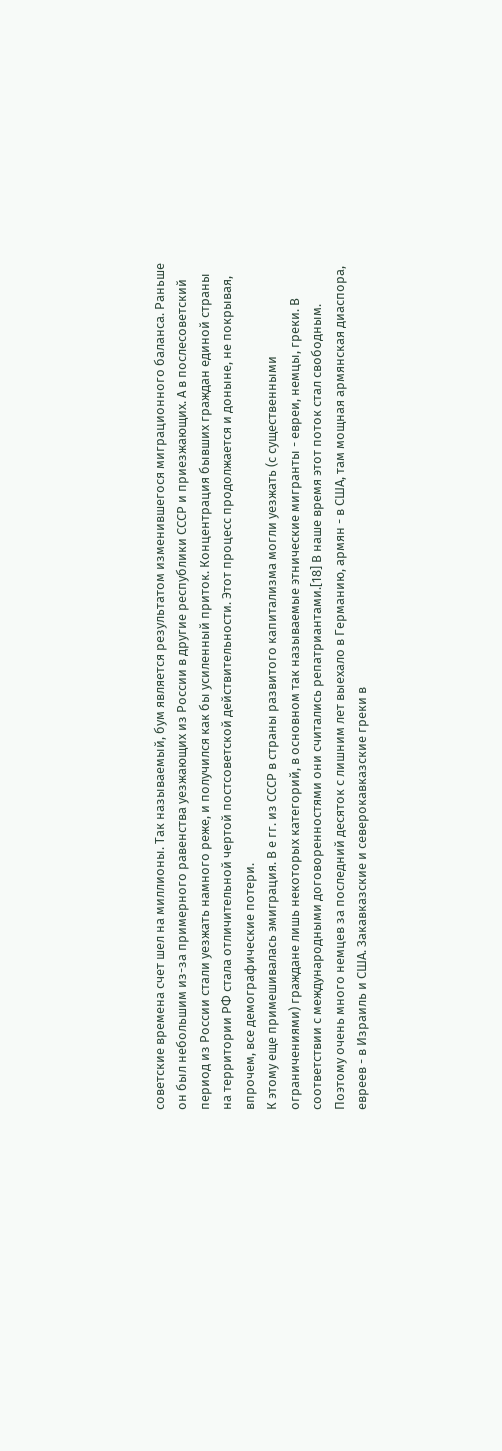советские времена счет шел на миллионы. Так называемый, бум является результатом изменившегося миграционного баланса. Раньше он был небольшим из-за примерного равенства уезжающих из России в другие республики СССР и приезжающих. А в послесоветский период из России стали уезжать намного реже, и получился как бы усиленный приток. Концентрация бывших граждан единой страны на территории РФ стала отличительной чертой постсоветской действительности. Этот процесс продолжается и доныне, не покрывая, впрочем, все демографические потери.
К этому еще примешивалась эмиграция. В е гг. из СССР в страны развитого капитализма могли уезжать (с существенными ограничениями) граждане лишь некоторых категорий, в основном так называемые этнические мигранты - евреи, немцы, греки. В соответствии с международными договоренностями они считались репатриантами.[18] В наше время этот поток стал свободным. Поэтому очень много немцев за последний десяток с лишним лет выехало в Германию, армян - в США, там мощная армянская диаспора, евреев - в Израиль и США. Закавказские и северокавказские греки в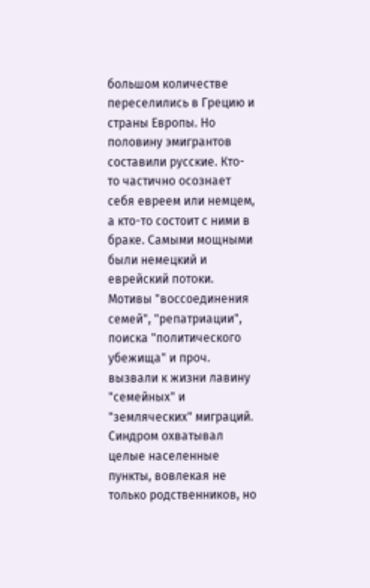большом количестве переселились в Грецию и страны Европы. Но половину эмигрантов составили русские. Кто-то частично осознает себя евреем или немцем, а кто-то состоит с ними в браке. Самыми мощными были немецкий и еврейский потоки. Мотивы "воссоединения семей", "репатриации", поиска "политического убежища" и проч. вызвали к жизни лавину "семейных" и "земляческих" миграций. Синдром охватывал целые населенные пункты, вовлекая не только родственников, но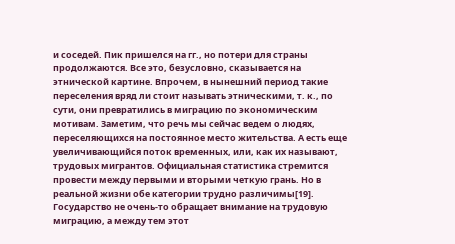и соседей. Пик пришелся на гг., но потери для страны продолжаются. Все это, безусловно, сказывается на этнической картине. Впрочем, в нынешний период такие переселения вряд ли стоит называть этническими, т. к., по сути, они превратились в миграцию по экономическим мотивам. Заметим, что речь мы сейчас ведем о людях, переселяющихся на постоянное место жительства. А есть еще увеличивающийся поток временных, или, как их называют, трудовых мигрантов. Официальная статистика стремится провести между первыми и вторыми четкую грань. Но в реальной жизни обе категории трудно различимы[19].
Государство не очень-то обращает внимание на трудовую миграцию, а между тем этот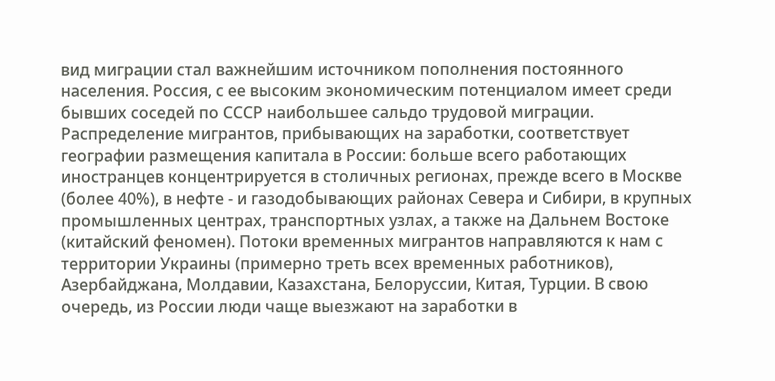вид миграции стал важнейшим источником пополнения постоянного населения. Россия, с ее высоким экономическим потенциалом имеет среди бывших соседей по СССР наибольшее сальдо трудовой миграции. Распределение мигрантов, прибывающих на заработки, соответствует географии размещения капитала в России: больше всего работающих иностранцев концентрируется в столичных регионах, прежде всего в Москве (более 40%), в нефте - и газодобывающих районах Севера и Сибири, в крупных промышленных центрах, транспортных узлах, а также на Дальнем Востоке (китайский феномен). Потоки временных мигрантов направляются к нам с территории Украины (примерно треть всех временных работников), Азербайджана, Молдавии, Казахстана, Белоруссии, Китая, Турции. В свою очередь, из России люди чаще выезжают на заработки в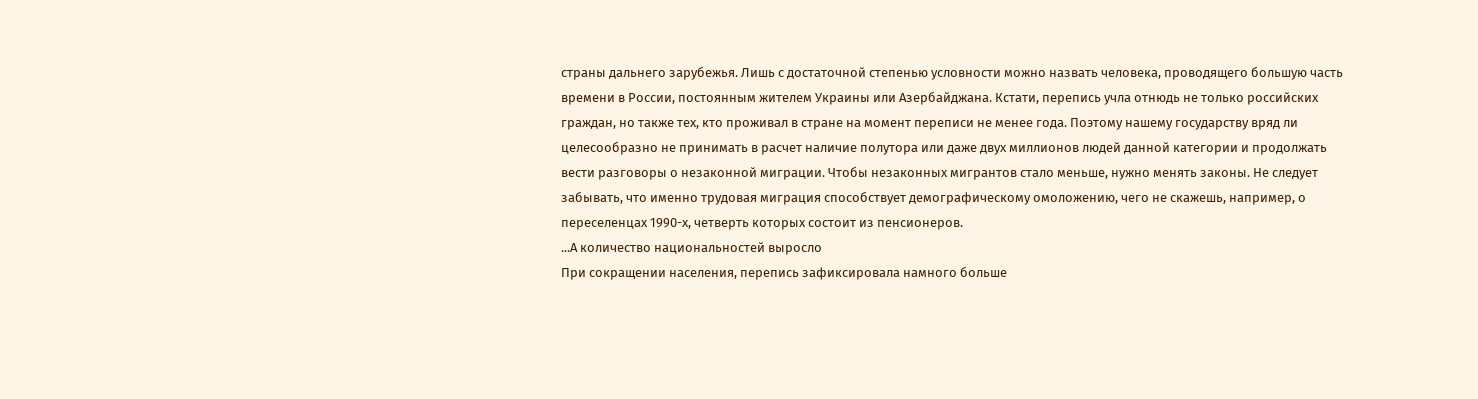страны дальнего зарубежья. Лишь с достаточной степенью условности можно назвать человека, проводящего большую часть времени в России, постоянным жителем Украины или Азербайджана. Кстати, перепись учла отнюдь не только российских граждан, но также тех, кто проживал в стране на момент переписи не менее года. Поэтому нашему государству вряд ли целесообразно не принимать в расчет наличие полутора или даже двух миллионов людей данной категории и продолжать вести разговоры о незаконной миграции. Чтобы незаконных мигрантов стало меньше, нужно менять законы. Не следует забывать, что именно трудовая миграция способствует демографическому омоложению, чего не скажешь, например, о переселенцах 1990-х, четверть которых состоит из пенсионеров.
...А количество национальностей выросло
При сокращении населения, перепись зафиксировала намного больше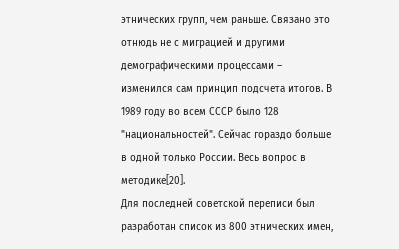этнических групп, чем раньше. Связано это отнюдь не с миграцией и другими демографическими процессами – изменился сам принцип подсчета итогов. В 1989 году во всем СССР было 128 "национальностей". Сейчас гораздо больше в одной только России. Весь вопрос в методике[20].
Для последней советской переписи был разработан список из 800 этнических имен,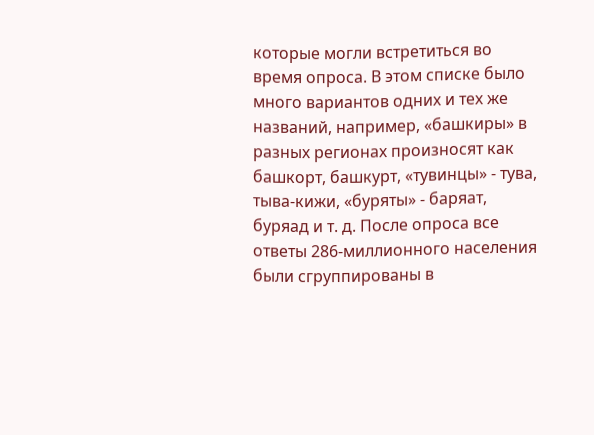которые могли встретиться во время опроса. В этом списке было много вариантов одних и тех же названий, например, «башкиры» в разных регионах произносят как башкорт, башкурт, «тувинцы» - тува, тыва-кижи, «буряты» - баряат, буряад и т. д. После опроса все ответы 286-миллионного населения были сгруппированы в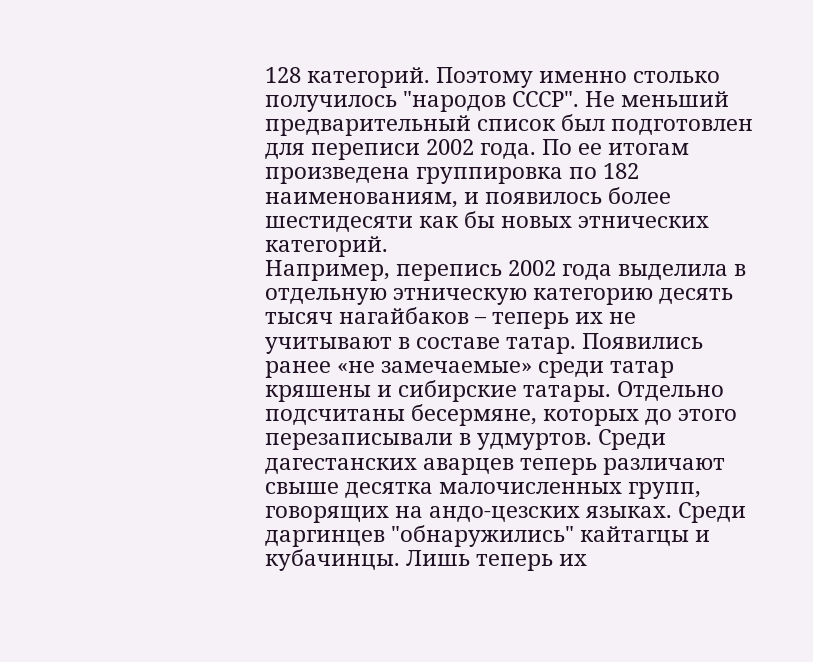128 категорий. Поэтому именно столько получилось "народов СССР". Не меньший предварительный список был подготовлен для переписи 2002 года. По ее итогам произведена группировка по 182 наименованиям, и появилось более шестидесяти как бы новых этнических категорий.
Например, перепись 2002 года выделила в отдельную этническую категорию десять тысяч нагайбаков – теперь их не учитывают в составе татар. Появились ранее «не замечаемые» среди татар кряшены и сибирские татары. Отдельно подсчитаны бесермяне, которых до этого перезаписывали в удмуртов. Среди дагестанских аварцев теперь различают свыше десятка малочисленных групп, говорящих на андо-цезских языках. Среди даргинцев "обнаружились" кайтагцы и кубачинцы. Лишь теперь их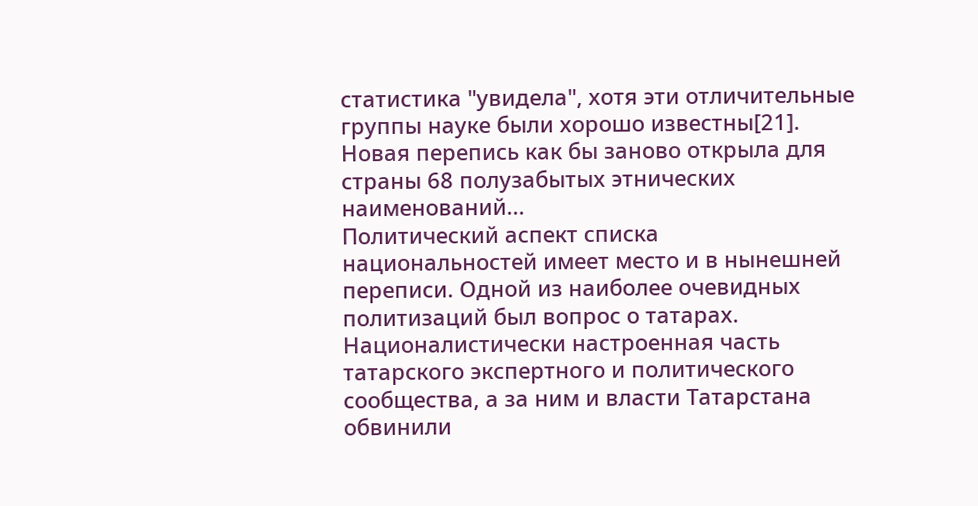статистика "увидела", хотя эти отличительные группы науке были хорошо известны[21]. Новая перепись как бы заново открыла для страны 68 полузабытых этнических наименований...
Политический аспект списка национальностей имеет место и в нынешней переписи. Одной из наиболее очевидных политизаций был вопрос о татарах. Националистически настроенная часть татарского экспертного и политического сообщества, а за ним и власти Татарстана обвинили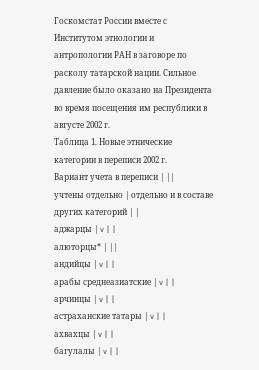Госкомстат России вместе с Институтом этнологии и антропологии РАН в заговоре по расколу татарской нации. Сильное давление было оказано на Президента во время посещения им республики в августе 2002 г.
Таблица 1. Новые этнические категории в переписи 2002 г.
Вариант учета в переписи | ||
учтены отдельно | отдельно и в составе других категорий | |
аджарцы | v | |
алюторцы* | ||
андийцы | v | |
арабы среднеазиатские | v | |
арчинцы | v | |
астраханские татары | v | |
ахвахцы | v | |
багулалы | v | |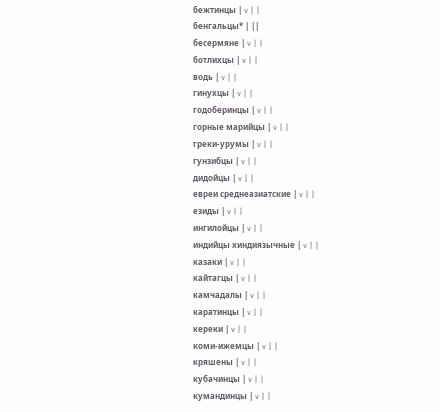бежтинцы | v | |
бенгальцы* | ||
бесермяне | v | |
ботлихцы | v | |
водь | v | |
гинухцы | v | |
годоберинцы | v | |
горные марийцы | v | |
греки-урумы | v | |
гунзибцы | v | |
дидойцы | v | |
евреи среднеазиатские | v | |
езиды | v | |
ингилойцы | v | |
индийцы хиндиязычные | v | |
казаки | v | |
кайтагцы | v | |
камчадалы | v | |
каратинцы | v | |
кереки | v | |
коми-ижемцы | v | |
кряшены | v | |
кубачинцы | v | |
кумандинцы | v | |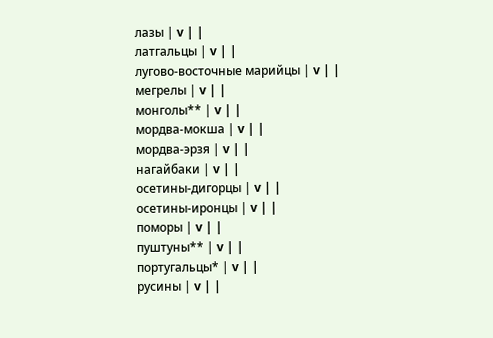лазы | v | |
латгальцы | v | |
лугово-восточные марийцы | v | |
мегрелы | v | |
монголы** | v | |
мордва-мокша | v | |
мордва-эрзя | v | |
нагайбаки | v | |
осетины-дигорцы | v | |
осетины-иронцы | v | |
поморы | v | |
пуштуны** | v | |
португальцы* | v | |
русины | v | |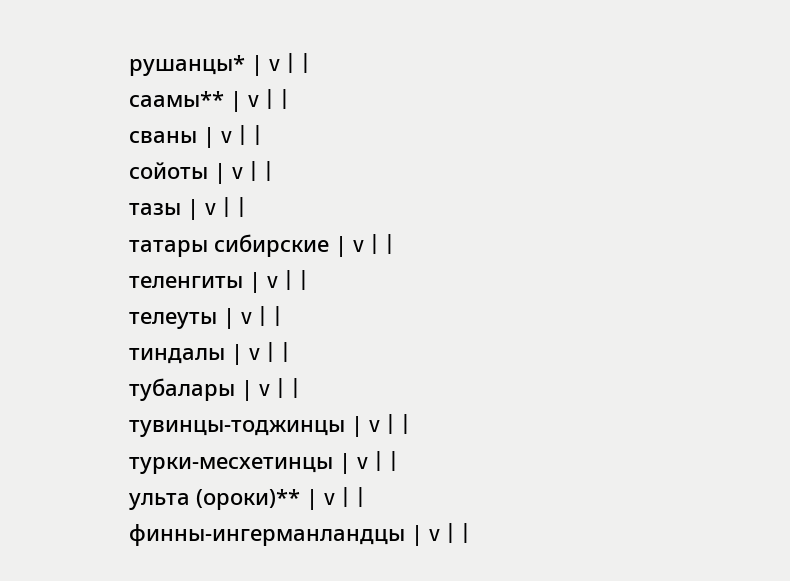рушанцы* | v | |
саамы** | v | |
сваны | v | |
сойоты | v | |
тазы | v | |
татары сибирские | v | |
теленгиты | v | |
телеуты | v | |
тиндалы | v | |
тубалары | v | |
тувинцы-тоджинцы | v | |
турки-месхетинцы | v | |
ульта (ороки)** | v | |
финны-ингерманландцы | v | |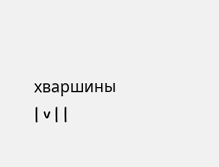хваршины | v | |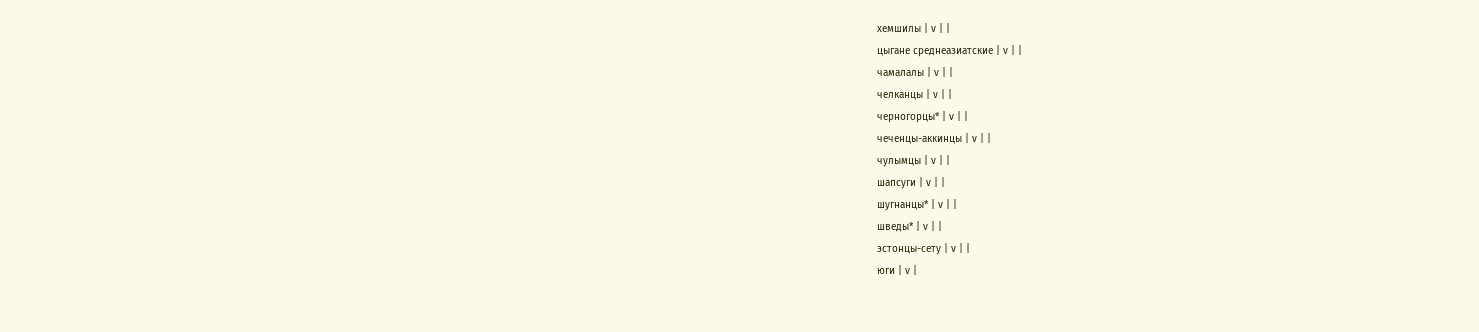хемшилы | v | |
цыгане среднеазиатские | v | |
чамалалы | v | |
челканцы | v | |
черногорцы* | v | |
чеченцы-аккинцы | v | |
чулымцы | v | |
шапсуги | v | |
шyгнaнцы* | v | |
шведы* | v | |
эстонцы-сету | v | |
юги | v |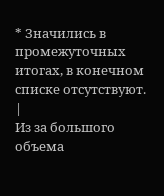* Значились в промежуточных итогах, в конечном списке отсутствуют.
|
Из за большого объема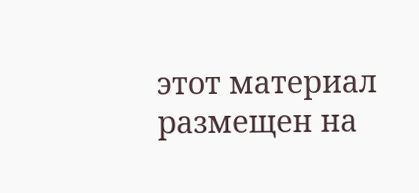этот материал размещен на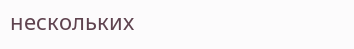нескольких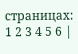страницах:
1 2 3 4 5 6 |